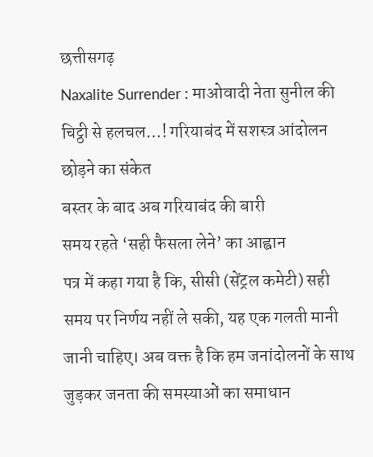छत्तीसगढ़
Naxalite Surrender : माओवादी नेता सुनील की चिट्ठी से हलचल…! गरियाबंद में सशस्त्र आंदोलन छोड़ने का संकेत
बस्तर के बाद अब गरियाबंद की बारी
समय रहते ‘सही फैसला लेने’ का आह्वान
पत्र में कहा गया है कि, सीसी (सेंट्रल कमेटी) सही समय पर निर्णय नहीं ले सकी, यह एक गलती मानी जानी चाहिए। अब वक्त है कि हम जनांदोलनों के साथ जुड़कर जनता की समस्याओं का समाधान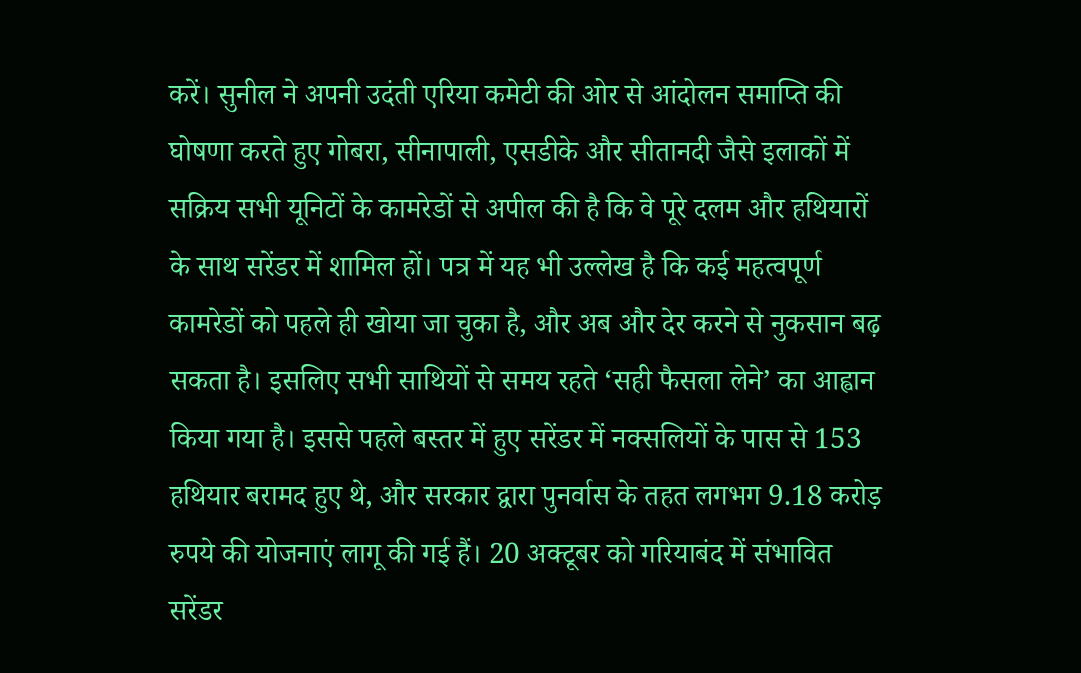करें। सुनील ने अपनी उदंती एरिया कमेटी की ओर से आंदोलन समाप्ति की घोषणा करते हुए गोबरा, सीनापाली, एसडीके और सीतानदी जैसे इलाकों में सक्रिय सभी यूनिटों के कामरेडों से अपील की है कि वे पूरे दलम और हथियारों के साथ सरेंडर में शामिल हों। पत्र में यह भी उल्लेख है कि कई महत्वपूर्ण कामरेडों को पहले ही खोया जा चुका है, और अब और देर करने से नुकसान बढ़ सकता है। इसलिए सभी साथियों से समय रहते ‘सही फैसला लेने’ का आह्वान किया गया है। इससे पहले बस्तर में हुए सरेंडर में नक्सलियों के पास से 153 हथियार बरामद हुए थे, और सरकार द्वारा पुनर्वास के तहत लगभग 9.18 करोड़ रुपये की योजनाएं लागू की गई हैं। 20 अक्टूबर को गरियाबंद में संभावित सरेंडर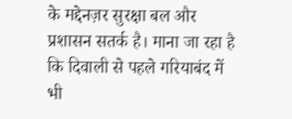के मद्देनज़र सुरक्षा बल और प्रशासन सतर्क है। माना जा रहा है कि दिवाली से पहले गरियाबंद में भी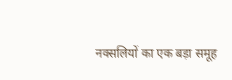नक्सलियों का एक बड़ा समूह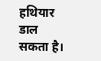हथियार डाल सकता है।